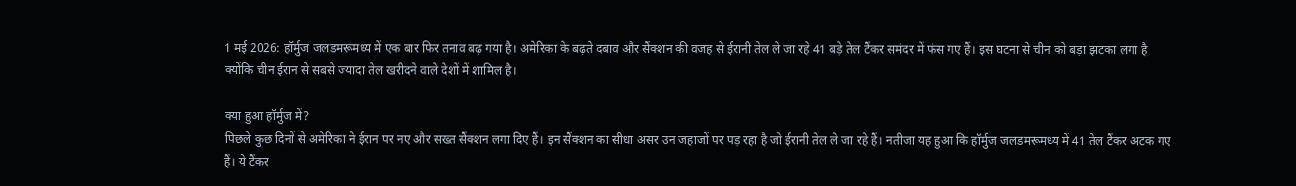1 मई 2026: हॉर्मुज जलडमरूमध्य में एक बार फिर तनाव बढ़ गया है। अमेरिका के बढ़ते दबाव और सैंक्शन की वजह से ईरानी तेल ले जा रहे 41 बड़े तेल टैंकर समंदर में फंस गए हैं। इस घटना से चीन को बड़ा झटका लगा है क्योंकि चीन ईरान से सबसे ज्यादा तेल खरीदने वाले देशों में शामिल है।

क्या हुआ हॉर्मुज में?
पिछले कुछ दिनों से अमेरिका ने ईरान पर नए और सख्त सैंक्शन लगा दिए हैं। इन सैंक्शन का सीधा असर उन जहाजों पर पड़ रहा है जो ईरानी तेल ले जा रहे हैं। नतीजा यह हुआ कि हॉर्मुज जलडमरूमध्य में 41 तेल टैंकर अटक गए हैं। ये टैंकर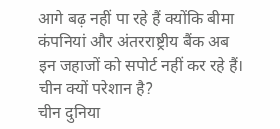आगे बढ़ नहीं पा रहे हैं क्योंकि बीमा कंपनियां और अंतरराष्ट्रीय बैंक अब इन जहाजों को सपोर्ट नहीं कर रहे हैं।
चीन क्यों परेशान है?
चीन दुनिया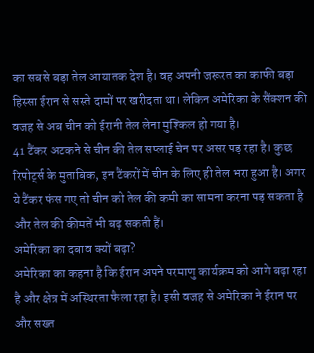का सबसे बड़ा तेल आयातक देश है। वह अपनी जरूरत का काफी बड़ा हिस्सा ईरान से सस्ते दामों पर खरीदता था। लेकिन अमेरिका के सैंक्शन की वजह से अब चीन को ईरानी तेल लेना मुश्किल हो गया है।
41 टैंकर अटकने से चीन की तेल सप्लाई चेन पर असर पड़ रहा है। कुछ रिपोर्ट्स के मुताबिक, इन टैंकरों में चीन के लिए ही तेल भरा हुआ है। अगर ये टैंकर फंस गए तो चीन को तेल की कमी का सामना करना पड़ सकता है और तेल की कीमतें भी बढ़ सकती हैं।
अमेरिका का दबाव क्यों बढ़ा?
अमेरिका का कहना है कि ईरान अपने परमाणु कार्यक्रम को आगे बढ़ा रहा है और क्षेत्र में अस्थिरता फैला रहा है। इसी वजह से अमेरिका ने ईरान पर और सख्त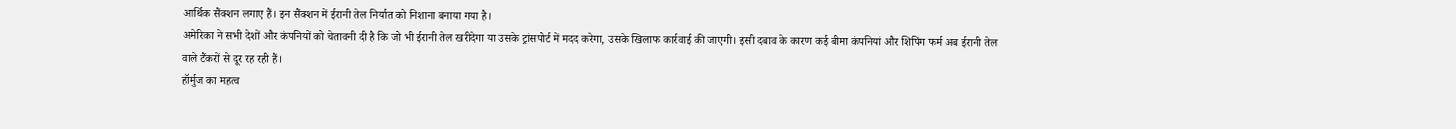आर्थिक सैंक्शन लगाए हैं। इन सैंक्शन में ईरानी तेल निर्यात को निशाना बनाया गया है।
अमेरिका ने सभी देशों और कंपनियों को चेतावनी दी है कि जो भी ईरानी तेल खरीदेगा या उसके ट्रांसपोर्ट में मदद करेगा, उसके खिलाफ कार्रवाई की जाएगी। इसी दबाव के कारण कई बीमा कंपनियां और शिपिंग फर्म अब ईरानी तेल वाले टैंकरों से दूर रह रही हैं।
हॉर्मुज का महत्व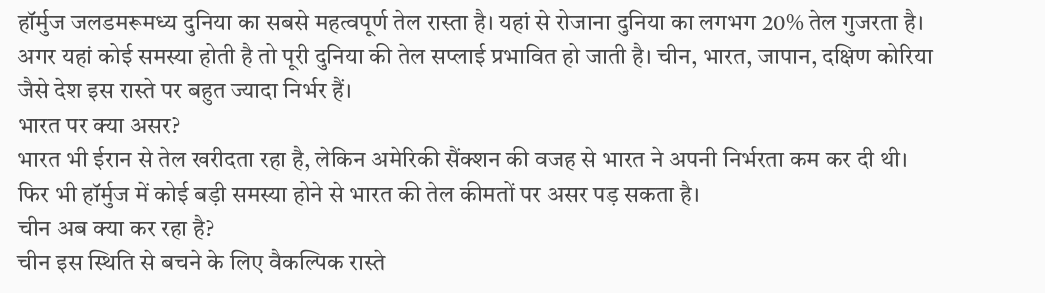हॉर्मुज जलडमरूमध्य दुनिया का सबसे महत्वपूर्ण तेल रास्ता है। यहां से रोजाना दुनिया का लगभग 20% तेल गुजरता है। अगर यहां कोई समस्या होती है तो पूरी दुनिया की तेल सप्लाई प्रभावित हो जाती है। चीन, भारत, जापान, दक्षिण कोरिया जैसे देश इस रास्ते पर बहुत ज्यादा निर्भर हैं।
भारत पर क्या असर?
भारत भी ईरान से तेल खरीदता रहा है, लेकिन अमेरिकी सैंक्शन की वजह से भारत ने अपनी निर्भरता कम कर दी थी। फिर भी हॉर्मुज में कोई बड़ी समस्या होने से भारत की तेल कीमतों पर असर पड़ सकता है।
चीन अब क्या कर रहा है?
चीन इस स्थिति से बचने के लिए वैकल्पिक रास्ते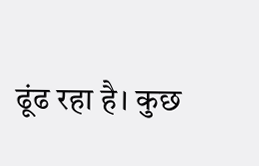ढूंढ रहा है। कुछ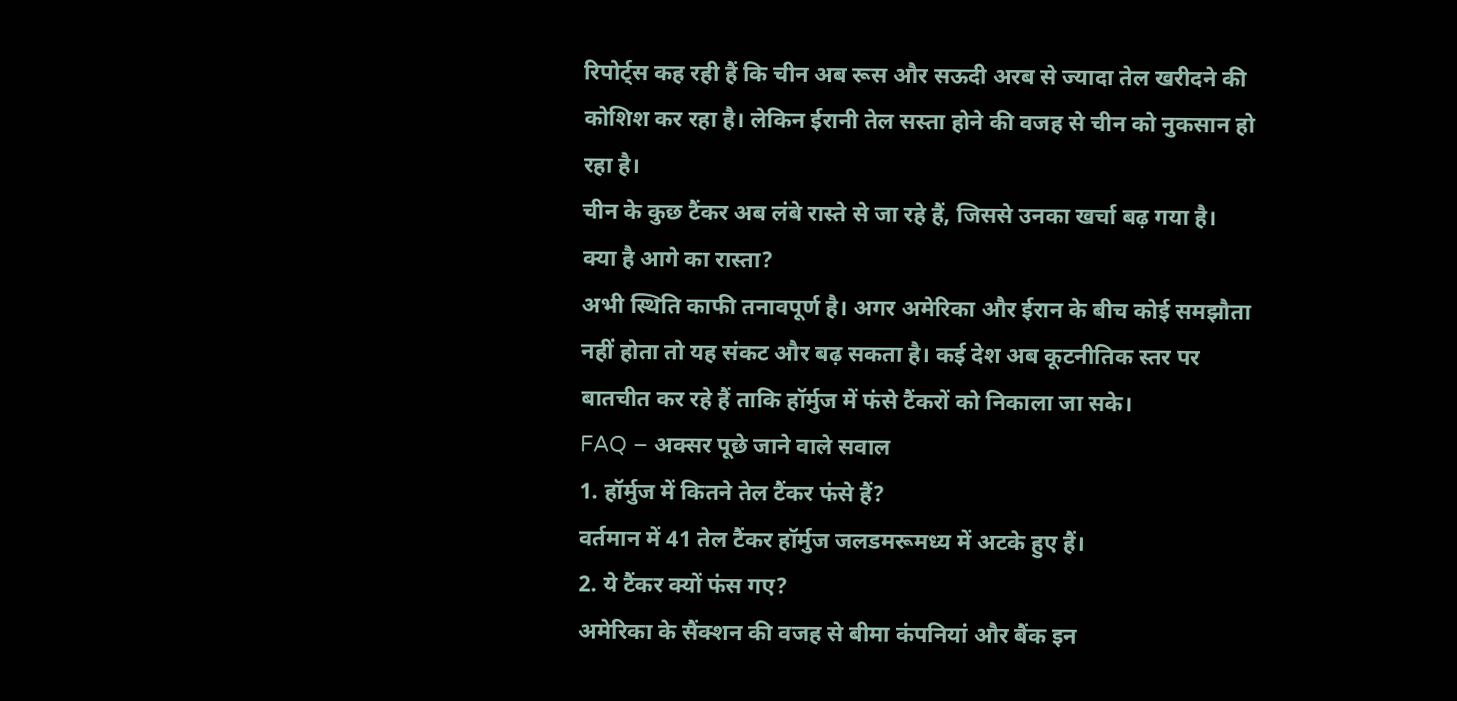रिपोर्ट्स कह रही हैं कि चीन अब रूस और सऊदी अरब से ज्यादा तेल खरीदने की कोशिश कर रहा है। लेकिन ईरानी तेल सस्ता होने की वजह से चीन को नुकसान हो रहा है।
चीन के कुछ टैंकर अब लंबे रास्ते से जा रहे हैं, जिससे उनका खर्चा बढ़ गया है।
क्या है आगे का रास्ता?
अभी स्थिति काफी तनावपूर्ण है। अगर अमेरिका और ईरान के बीच कोई समझौता नहीं होता तो यह संकट और बढ़ सकता है। कई देश अब कूटनीतिक स्तर पर बातचीत कर रहे हैं ताकि हॉर्मुज में फंसे टैंकरों को निकाला जा सके।
FAQ – अक्सर पूछे जाने वाले सवाल
1. हॉर्मुज में कितने तेल टैंकर फंसे हैं?
वर्तमान में 41 तेल टैंकर हॉर्मुज जलडमरूमध्य में अटके हुए हैं।
2. ये टैंकर क्यों फंस गए?
अमेरिका के सैंक्शन की वजह से बीमा कंपनियां और बैंक इन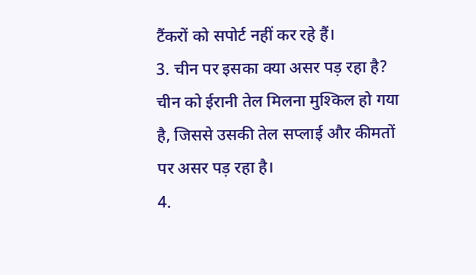टैंकरों को सपोर्ट नहीं कर रहे हैं।
3. चीन पर इसका क्या असर पड़ रहा है?
चीन को ईरानी तेल मिलना मुश्किल हो गया है, जिससे उसकी तेल सप्लाई और कीमतों पर असर पड़ रहा है।
4.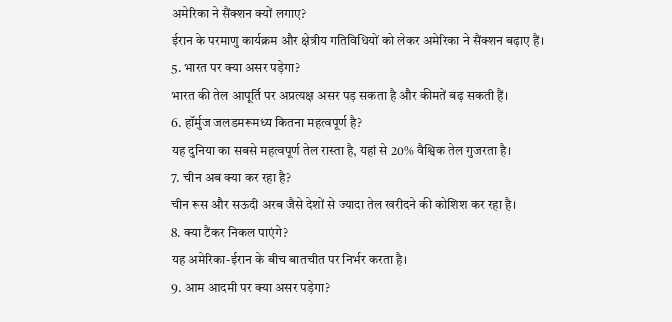अमेरिका ने सैंक्शन क्यों लगाए?
ईरान के परमाणु कार्यक्रम और क्षेत्रीय गतिविधियों को लेकर अमेरिका ने सैंक्शन बढ़ाए हैं।
5. भारत पर क्या असर पड़ेगा?
भारत की तेल आपूर्ति पर अप्रत्यक्ष असर पड़ सकता है और कीमतें बढ़ सकती हैं।
6. हॉर्मुज जलडमरूमध्य कितना महत्वपूर्ण है?
यह दुनिया का सबसे महत्वपूर्ण तेल रास्ता है, यहां से 20% वैश्विक तेल गुजरता है।
7. चीन अब क्या कर रहा है?
चीन रूस और सऊदी अरब जैसे देशों से ज्यादा तेल खरीदने की कोशिश कर रहा है।
8. क्या टैंकर निकल पाएंगे?
यह अमेरिका-ईरान के बीच बातचीत पर निर्भर करता है।
9. आम आदमी पर क्या असर पड़ेगा?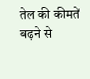तेल की कीमतें बढ़ने से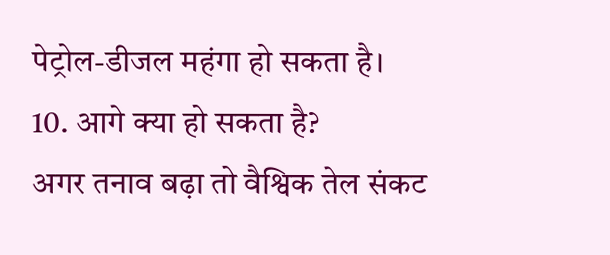पेट्रोल-डीजल महंगा हो सकता है।
10. आगे क्या हो सकता है?
अगर तनाव बढ़ा तो वैश्विक तेल संकट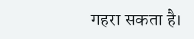गहरा सकता है।